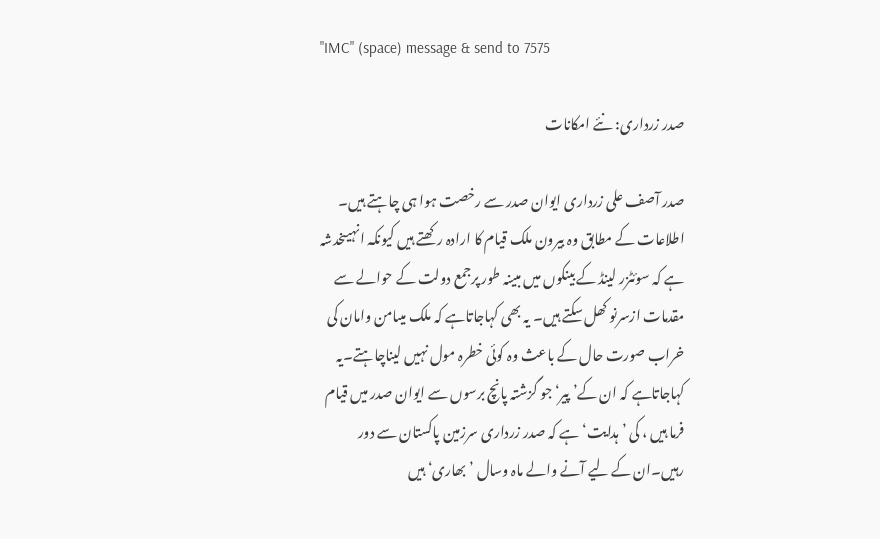"IMC" (space) message & send to 7575

صدر زرداری: نئے امکانات

صدر آصف علی زرداری ایوان صدر سے رخصت ہوا ہی چاہتے ہیں۔ اطلاعات کے مطابق وہ بیرون ملک قیام کا ارادہ رکھتے ہیں کیونکہ انہیںخدشہ ہے کہ سوئٹزر لینڈ کے بینکوں میں مبینہ طور پرجمع دولت کے حوالے سے مقدمات ازسرنو کھل سکتے ہیں۔ یہ بھی کہاجاتاہے کہ ملک میںامن وامان کی خراب صورت حال کے باعث وہ کوئی خطرہ مول نہیں لیناچاہتے۔یہ کہاجاتاہے کہ ان کے’ پیر‘ جو گزشتہ پانچ برسوں سے ایوان صدر میں قیام فرما ہیں ، کی ’ہدایت‘ ہے کہ صدر زرداری سرزمین پاکستان سے دور رہیں۔ان کے لیے آنے والے ماہ وسال ’بھاری‘ ہیں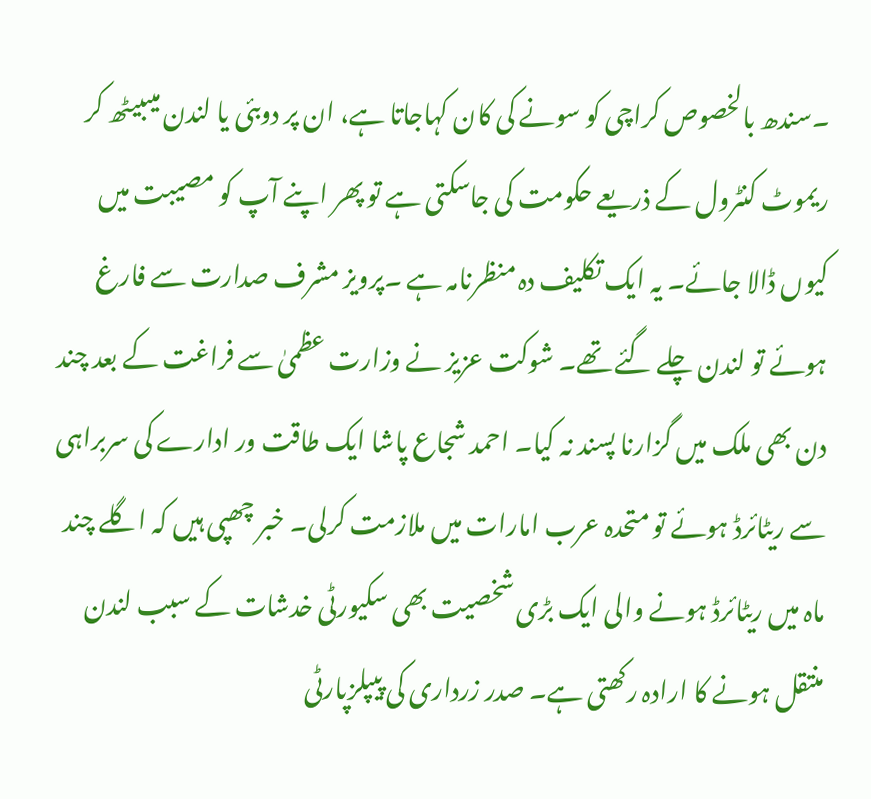۔سندھ بالخصوص کراچی کو سونے کی کان کہاجاتا ہے، ان پر دوبئی یا لندن میںبیٹھ کر ریموٹ کنٹرول کے ذریعے حکومت کی جاسکتی ہے تو پھر اپنے آپ کو مصیبت میں کیوں ڈالا جائے۔ یہ ایک تکلیف دہ منظرنامہ ہے ۔پرویز مشرف صدارت سے فارغ ہوئے تو لندن چلے گئے تھے۔ شوکت عزیز نے وزارت عظمیٰ سے فراغت کے بعد چند دن بھی ملک میں گزارنا پسند نہ کیا۔ احمد شجاع پاشا ایک طاقت ور ادارے کی سربراہی سے ریٹائرڈ ہوئے تو متحدہ عرب امارات میں ملازمت کرلی۔ خبر چھپی ہیں کہ اگلے چند ماہ میں ریٹائرڈ ہونے والی ایک بڑی شخصیت بھی سکیورٹی خدشات کے سبب لندن منتقل ہونے کا ارادہ رکھتی ہے۔ صدر زرداری کی پیپلزپارٹی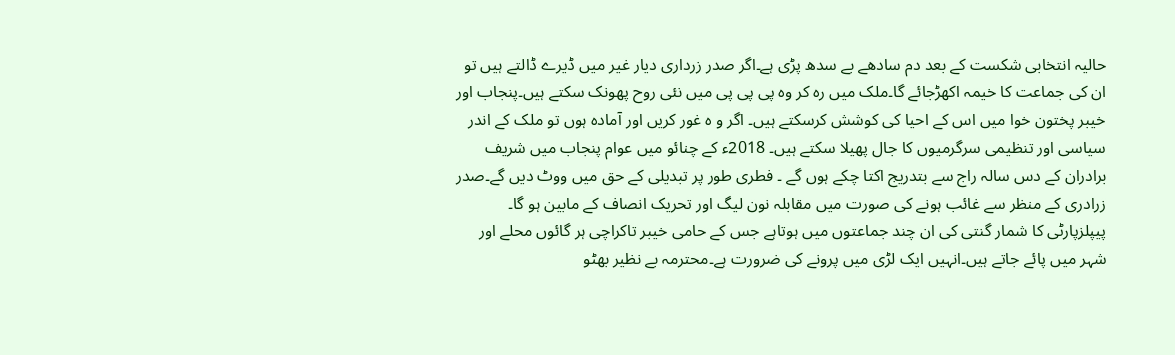حالیہ انتخابی شکست کے بعد دم سادھے بے سدھ پڑی ہے۔اگر صدر زرداری دیار غیر میں ڈیرے ڈالتے ہیں تو ان کی جماعت کا خیمہ اکھڑجائے گا۔ملک میں رہ کر وہ پی پی پی میں نئی روح پھونک سکتے ہیں۔پنجاب اور خیبر پختون خوا میں اس کے احیا کی کوشش کرسکتے ہیں۔ اگر و ہ غور کریں اور آمادہ ہوں تو ملک کے اندر سیاسی اور تنظیمی سرگرمیوں کا جال پھیلا سکتے ہیں۔ 2018ء کے چنائو میں عوام پنجاب میں شریف برادران کے دس سالہ راج سے بتدریج اکتا چکے ہوں گے ۔ فطری طور پر تبدیلی کے حق میں ووٹ دیں گے۔صدر زرادری کے منظر سے غائب ہونے کی صورت میں مقابلہ نون لیگ اور تحریک انصاف کے مابین ہو گا۔ پیپلزپارٹی کا شمار گنتی کی ان چند جماعتوں میں ہوتاہے جس کے حامی خیبر تاکراچی ہر گائوں محلے اور شہر میں پائے جاتے ہیں۔انہیں ایک لڑی میں پرونے کی ضرورت ہے۔محترمہ بے نظیر بھٹو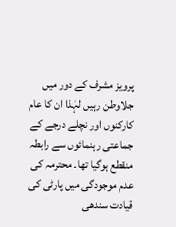پرویز مشرف کے دور میں جلاوطن رہیں لہٰذا ان کا عام کارکنوں اور نچلے درجے کے جماعتی رہنمائوں سے رابطہ منقطع ہوگیا تھا۔ محترمہ کی عدم موجودگی میں پارٹی کی قیادت سندھی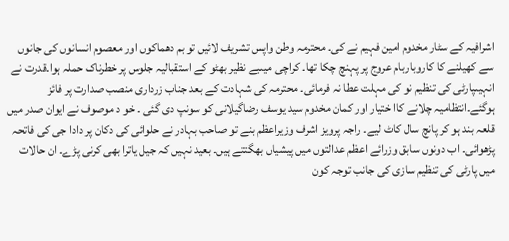اشرافیہ کے سٹار مخدوم امین فہیم نے کی۔ محترمہ وطن واپس تشریف لائیں تو بم دھماکوں اور معصوم انسانوں کی جانوں سے کھیلنے کا کاروباربام عروج پر پہنچ چکا تھا۔ کراچی میںبے نظیر بھٹو کے استقبالیہ جلوس پر خطرناک حملہ ہوا۔قدرت نے انہیںپارٹی کی تنظیم نو کی مہلت عطا نہ فرمائی۔ محترمہ کی شہادت کے بعد جناب زرداری منصب صدارت پر فائز ہوگئے۔انتظامیہ چلانے کاا ختیار اور کمان مخدوم سید یوسف رضاگیلانی کو سونپ دی گئی ۔ خو د موصوف نے ایوان صدر میں قلعہ بند ہو کر پانچ سال کاٹ لیے۔ راجہ پرویز اشرف وزیراعظم بنے تو صاحب بہادر نے حلوائی کی دکان پر دادا جی کی فاتحہ پڑھوائی۔ اب دونوں سابق وزرائے اعظم عدالتوں میں پیشیاں بھگتتے ہیں۔ بعید نہیں کہ جیل یاترا بھی کرنی پڑے۔ ان حالات میں پارٹی کی تنظیم سازی کی جانب توجہ کون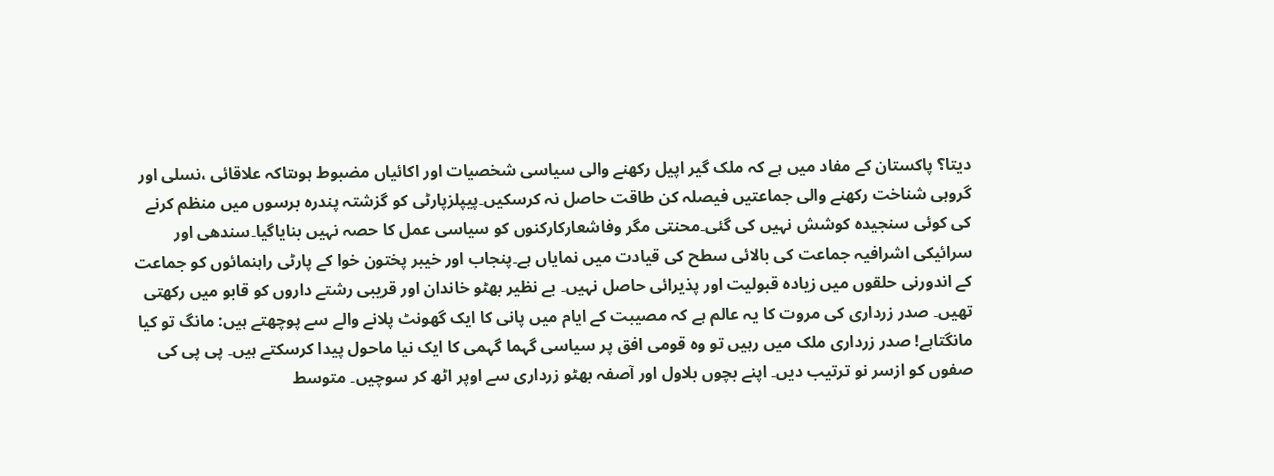دیتا؟ پاکستان کے مفاد میں ہے کہ ملک گیر اپیل رکھنے والی سیاسی شخصیات اور اکائیاں مضبوط ہوںتاکہ علاقائی ،نسلی اور گروہی شناخت رکھنے والی جماعتیں فیصلہ کن طاقت حاصل نہ کرسکیں۔پیپلزپارٹی کو گزشتہ پندرہ برسوں میں منظم کرنے کی کوئی سنجیدہ کوشش نہیں کی گئی۔محنتی مگر وفاشعارکارکنوں کو سیاسی عمل کا حصہ نہیں بنایاگیا۔سندھی اور سرائیکی اشرافیہ جماعت کی بالائی سطح کی قیادت میں نمایاں ہے۔پنجاب اور خیبر پختون خوا کے پارٹی راہنمائوں کو جماعت کے اندورنی حلقوں میں زیادہ قبولیت اور پذیرائی حاصل نہیں۔ بے نظیر بھٹو خاندان اور قریبی رشتے داروں کو قابو میں رکھتی تھیں۔ صدر زرداری کی مروت کا یہ عالم ہے کہ مصیبت کے ایام میں پانی کا ایک گھونٹ پلانے والے سے پوچھتے ہیں: مانگ تو کیا مانگتاہے! صدر زرداری ملک میں رہیں تو وہ قومی افق پر سیاسی گہما گہمی کا ایک نیا ماحول پیدا کرسکتے ہیں۔ پی پی کی صفوں کو ازسر نو ترتیب دیں۔ اپنے بچوں بلاول اور آصفہ بھٹو زرداری سے اوپر اٹھ کر سوچیں۔ متوسط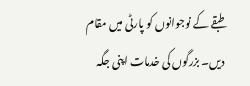طبقے کے نوجوانوں کو پارٹی میں مقام دیں۔ بزرگوں کی خدمات اپنی جگہ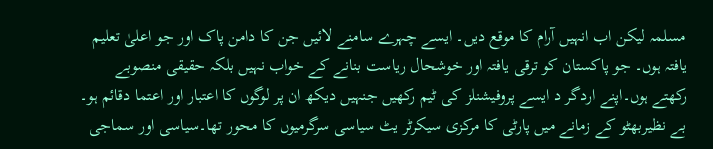مسلمہ لیکن اب انہیں آرام کا موقع دیں۔ ایسے چہرے سامنے لائیں جن کا دامن پاک اور جو اعلیٰ تعلیم یافتہ ہوں۔ جو پاکستان کو ترقی یافتہ اور خوشحال ریاست بنانے کے خواب نہیں بلکہ حقیقی منصوبے رکھتے ہوں۔اپنے اردگر د ایسے پروفیشنلز کی ٹیم رکھیں جنہیں دیکھ ان پر لوگوں کا اعتبار اور اعتما دقائم ہو۔ بے نظیربھٹو کے زمانے میں پارٹی کا مرکزی سیکرٹر یٹ سیاسی سرگرمیوں کا محور تھا۔سیاسی اور سماجی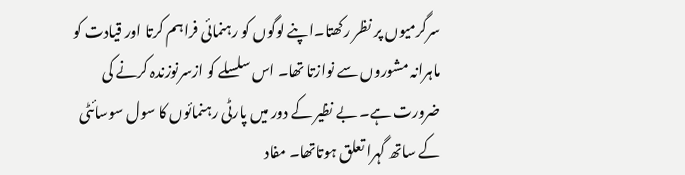سرگرمیوں پر نظر رکھتا۔اپنے لوگوں کو رہنمائی فراہم کرتا اور قیادت کو ماہرانہ مشوروں سے نوازتا تھا۔ اس سلسلے کو ازسرنوزندہ کرنے کی ضرورت ہے۔ بے نظیر کے دور میں پارٹی رہنمائوں کا سول سوسائٹی کے ساتھ گہرا تعلق ہوتاتھا۔ مفاد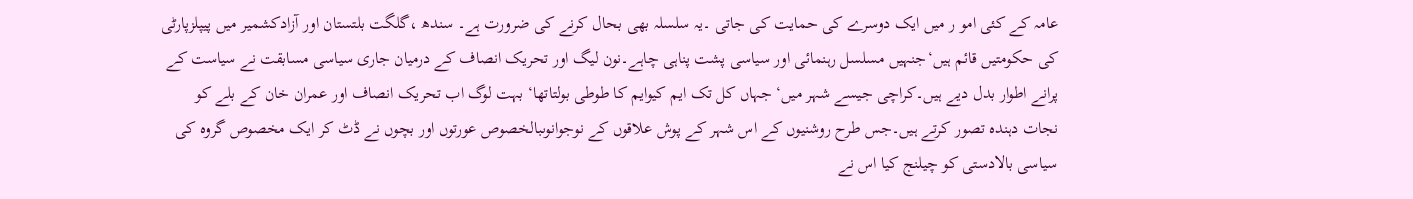عامہ کے کئی امو ر میں ایک دوسرے کی حمایت کی جاتی ۔یہ سلسلہ بھی بحال کرنے کی ضرورت ہے۔ سندھ ،گلگت بلتستان اور آزادکشمیر میں پیپلزپارٹی کی حکومتیں قائم ہیں‘جنہیں مسلسل رہنمائی اور سیاسی پشت پناہی چاہے۔نون لیگ اور تحریک انصاف کے درمیان جاری سیاسی مسابقت نے سیاست کے پرانے اطوار بدل دیے ہیں۔کراچی جیسے شہر میں‘ جہاں کل تک ایم کیوایم کا طوطی بولتاتھا‘ بہت لوگ اب تحریک انصاف اور عمران خان کے بلے کو نجات دہندہ تصور کرتے ہیں۔جس طرح روشنیوں کے اس شہر کے پوش علاقوں کے نوجوانوںبالخصوص عورتوں اور بچوں نے ڈٹ کر ایک مخصوص گروہ کی سیاسی بالادستی کو چیلنج کیا اس نے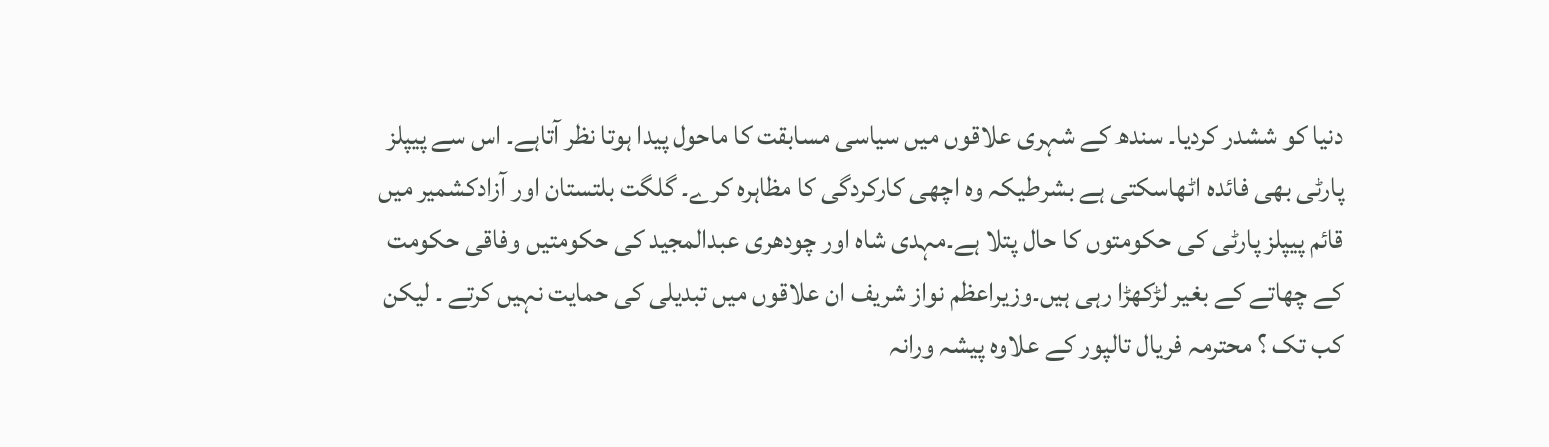دنیا کو ششدر کردیا۔ سندھ کے شہری علاقوں میں سیاسی مسابقت کا ماحول پیدا ہوتا نظر آتاہے۔ اس سے پیپلز پارٹی بھی فائدہ اٹھاسکتی ہے بشرطیکہ وہ اچھی کارکردگی کا مظاہرہ کرے۔ گلگت بلتستان اور آزادکشمیر میں قائم پیپلز پارٹی کی حکومتوں کا حال پتلا ہے۔مہدی شاہ اور چودھری عبدالمجید کی حکومتیں وفاقی حکومت کے چھاتے کے بغیر لڑکھڑا رہی ہیں۔وزیراعظم نواز شریف ان علاقوں میں تبدیلی کی حمایت نہیں کرتے ۔ لیکن کب تک ؟ محترمہ فریال تالپور کے علاوہ پیشہ ورانہ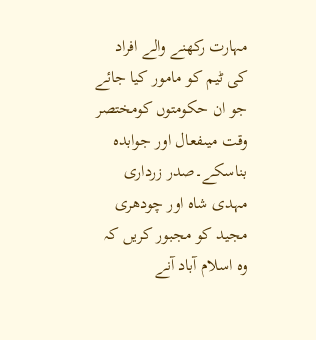مہارت رکھنے والے افراد کی ٹیم کو مامور کیا جائے جو ان حکومتوں کومختصر وقت میںفعال اور جوابدہ بناسکے۔صدر زرداری مہدی شاہ اور چودھری مجید کو مجبور کریں کہ وہ اسلام آباد آنے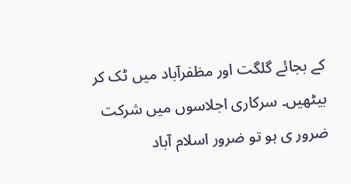کے بجائے گلگت اور مظفرآباد میں ٹک کر بیٹھیں۔ سرکاری اجلاسوں میں شرکت ضرور ی ہو تو ضرور اسلام آباد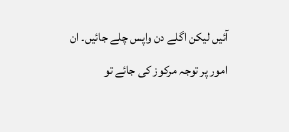آئیں لیکن اگلے دن واپس چلے جائیں۔ ان امور پر توجہ مرکوز کی جائے تو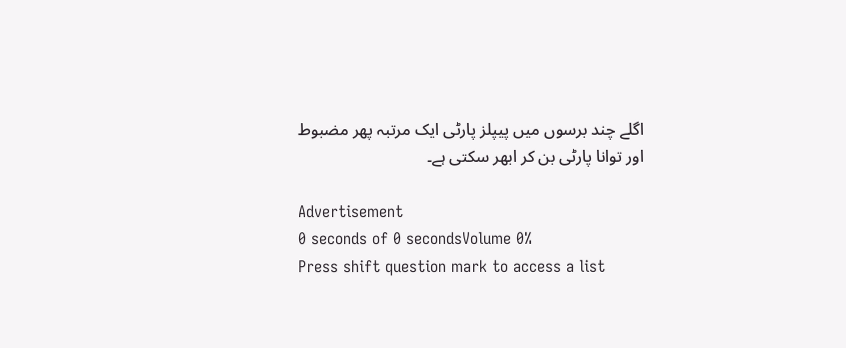اگلے چند برسوں میں پیپلز پارٹی ایک مرتبہ پھر مضبوط اور توانا پارٹی بن کر ابھر سکتی ہے۔

Advertisement
0 seconds of 0 secondsVolume 0%
Press shift question mark to access a list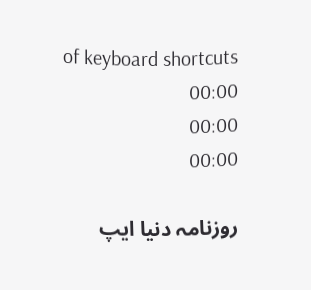of keyboard shortcuts
00:00
00:00
00:00

روزنامہ دنیا ایپ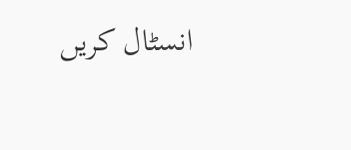انسٹال کریں